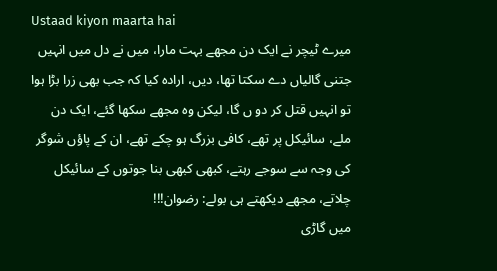Ustaad kiyon maarta hai
میرے ٹیچر نے ایک دن مجھے بہت مارا، میں نے دل میں انہیں جتنی گالیاں دے سکتا تھا، دیں، ارادہ کیا کہ جب بھی زرا بڑا ہوا تو انہیں قتل کر دو ں گا، لیکن وہ مجھے سکھا گئے، ایک دن ملے، سائیکل پر تھے، کافی بزرگ ہو چکے تھے، ان کے پاؤں شوگر کی وجہ سے سوجے رہتے، کبھی کبھی بنا جوتوں کے سائیکل چلاتے، مجھے دیکھتے ہی بولے: رضوان!!!
میں گاڑی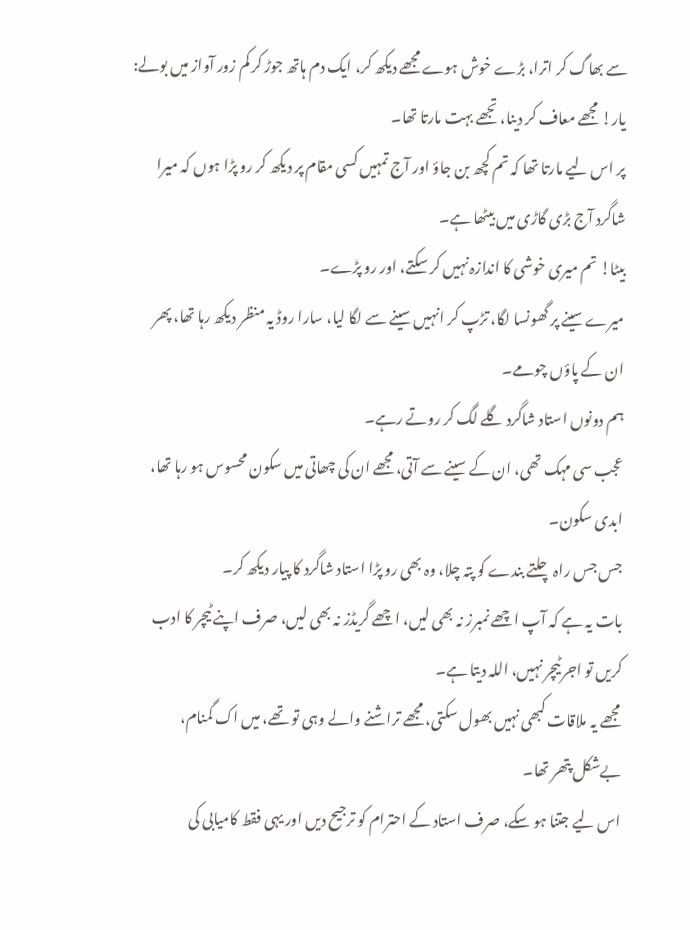سے بھاگ کر اترا، بڑے خوش ہوے مجھے دیکھ کر، ایک دم ہاتھ جوڑ کر کم زور آواز میں بولے: یار! مجھے معاف کر دینا، تجھے بہت مارتا تھا۔
پر اس لیے مارتا تھا کہ تم کچھ بن جاؤ اور آج تمہیں کسی مقام پر دیکھ کر رو پڑا ہوں کہ میرا شاگرد آج بڑی گاڑی میں بیٹھا ہے۔
بیٹا! تم میری خوشی کا اندازہ نہیں کر سکتے، اور رو پڑے۔
میرے سینے پر گھونسا لگا، تڑپ کر انہیں سینے سے لگا لیا، سارا روڈ یہ منظر دیکھ رہا تھا، پھر ان کے پاؤں چومے۔
ہم دونوں استاد شاگرد گلے لگ کر روتے رہے۔
عجب سی مہک تھی، ان کے سینے سے آتی، مجھے ان کی چھاتی میں سکون محسوس ہو رہا تھا، ابدی سکون۔
جس جس راہ چلتے بندے کو پتہ چلا، وہ بھی رو پڑا استاد شاگرد کا پیار دیکھ کر۔
بات یہ ہے کہ آپ اچھے نمبرز نہ بھی لیں، اچھے گریڈز نہ بھی لیں، صرف اپنے ٹیچر کا ادب کریں تو اجر ٹیچر نہیں، اللہ دیتا ہے۔
مجھے یہ ملاقات کبھی نہیں بھول سکتی، مجھے تراشنے والے وہی تو تھے، میں اک گمنام، بےشکل پتھر تھا۔
اس لیے جتنا ہو سکے، صرف استاد کے احترام کو ترجیح دیں اور یہی فقط کامیابی کی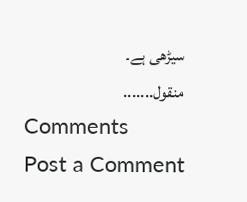سیڑھی ہے۔
منقول.......
Comments
Post a Comment